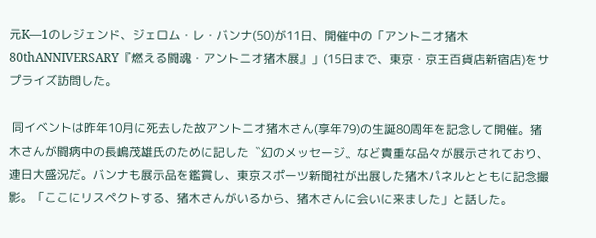元K―1のレジェンド、ジェロム・レ・バンナ(50)が11日、開催中の「アントニオ猪木 80thANNIVERSARY『燃える闘魂・アントニオ猪木展』」(15日まで、東京・京王百貨店新宿店)をサプライズ訪問した。

 同イベントは昨年10月に死去した故アントニオ猪木さん(享年79)の生誕80周年を記念して開催。猪木さんが闘病中の長嶋茂雄氏のために記した〝幻のメッセージ〟など貴重な品々が展示されており、連日大盛況だ。バンナも展示品を鑑賞し、東京スポーツ新聞社が出展した猪木パネルとともに記念撮影。「ここにリスペクトする、猪木さんがいるから、猪木さんに会いに来ました」と話した。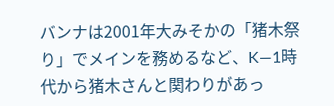バンナは2001年大みそかの「猪木祭り」でメインを務めるなど、K―1時代から猪木さんと関わりがあっ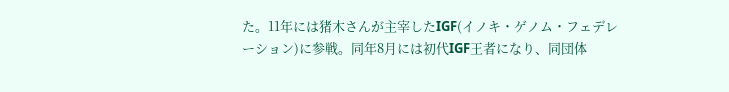た。11年には猪木さんが主宰したIGF(イノキ・ゲノム・フェデレーション)に参戦。同年8月には初代IGF王者になり、同団体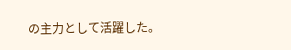の主力として活躍した。